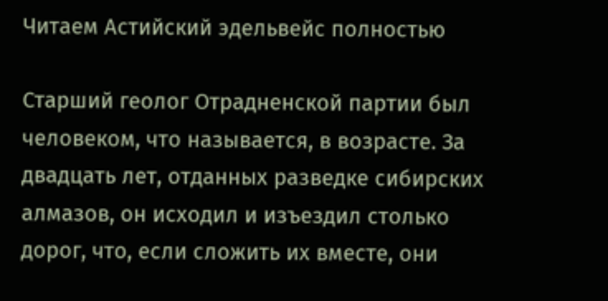Читаем Астийский эдельвейс полностью

Старший геолог Отрадненской партии был человеком, что называется, в возрасте. За двадцать лет, отданных разведке сибирских алмазов, он исходил и изъездил столько дорог, что, если сложить их вместе, они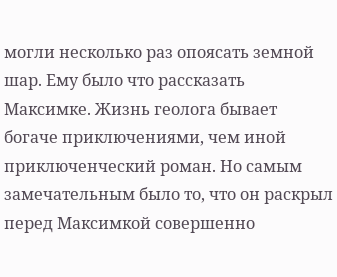могли несколько раз опоясать земной шар. Ему было что рассказать Максимке. Жизнь геолога бывает богаче приключениями, чем иной приключенческий роман. Но самым замечательным было то, что он раскрыл перед Максимкой совершенно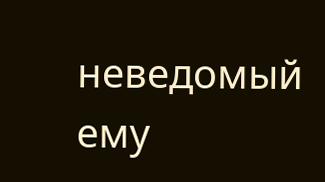неведомый ему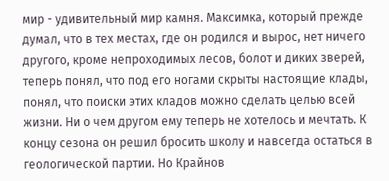мир - удивительный мир камня. Максимка, который прежде думал, что в тех местах, где он родился и вырос, нет ничего другого, кроме непроходимых лесов, болот и диких зверей, теперь понял, что под его ногами скрыты настоящие клады, понял, что поиски этих кладов можно сделать целью всей жизни. Ни о чем другом ему теперь не хотелось и мечтать. К концу сезона он решил бросить школу и навсегда остаться в геологической партии. Но Крайнов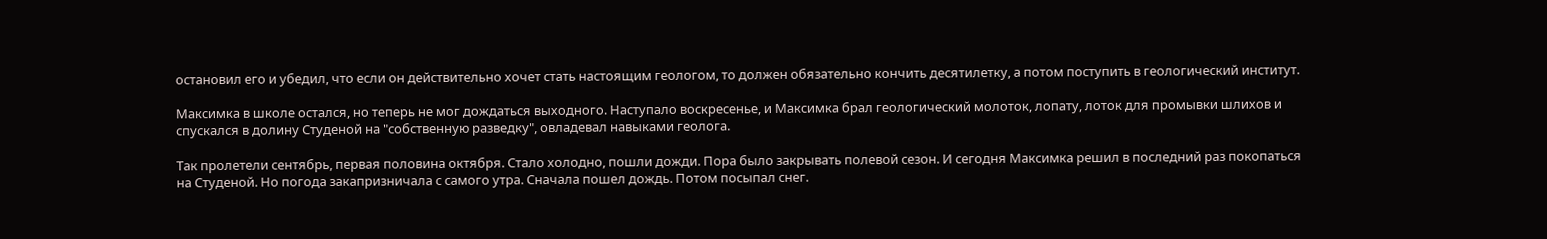остановил его и убедил, что если он действительно хочет стать настоящим геологом, то должен обязательно кончить десятилетку, а потом поступить в геологический институт.

Максимка в школе остался, но теперь не мог дождаться выходного. Наступало воскресенье, и Максимка брал геологический молоток, лопату, лоток для промывки шлихов и спускался в долину Студеной на "собственную разведку", овладевал навыками геолога.

Так пролетели сентябрь, первая половина октября. Стало холодно, пошли дожди. Пора было закрывать полевой сезон. И сегодня Максимка решил в последний раз покопаться на Студеной. Но погода закапризничала с самого утра. Сначала пошел дождь. Потом посыпал снег.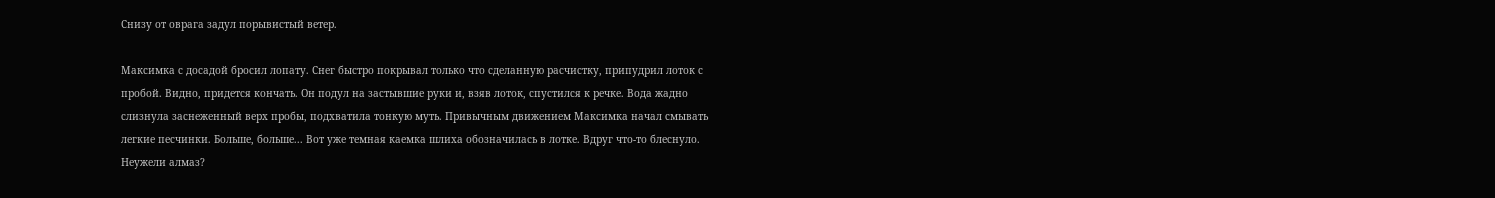Снизу от оврага задул порывистый ветер.

Максимка с досадой бросил лопату. Снег быстро покрывал только что сделанную расчистку, припудрил лоток с пробой. Видно, придется кончать. Он подул на застывшие руки и, взяв лоток, спустился к речке. Вода жадно слизнула заснеженный верх пробы, подхватила тонкую муть. Привычным движением Максимка начал смывать легкие песчинки. Больше, больше... Вот уже темная каемка шлиха обозначилась в лотке. Вдруг что-то блеснуло. Неужели алмаз?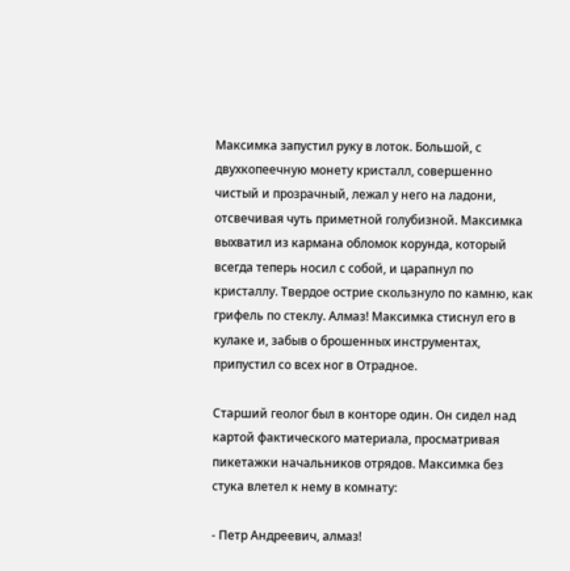Максимка запустил руку в лоток. Большой, с двухкопеечную монету кристалл, совершенно чистый и прозрачный, лежал у него на ладони, отсвечивая чуть приметной голубизной. Максимка выхватил из кармана обломок корунда, который всегда теперь носил с собой, и царапнул по кристаллу. Твердое острие скользнуло по камню, как грифель по стеклу. Алмаз! Максимка стиснул его в кулаке и, забыв о брошенных инструментах, припустил со всех ног в Отрадное.

Старший геолог был в конторе один. Он сидел над картой фактического материала, просматривая пикетажки начальников отрядов. Максимка без стука влетел к нему в комнату:

- Петр Андреевич, алмаз!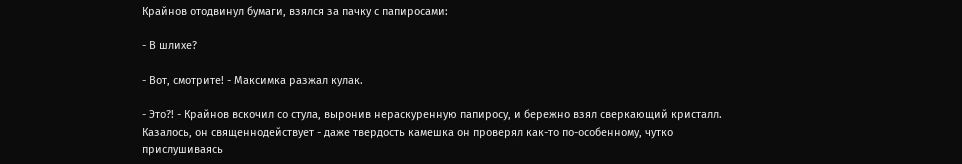Крайнов отодвинул бумаги, взялся за пачку с папиросами:

- В шлихе?

- Вот, смотрите! - Максимка разжал кулак.

- Это?! - Крайнов вскочил со стула, выронив нераскуренную папиросу, и бережно взял сверкающий кристалл. Казалось, он священнодействует - даже твердость камешка он проверял как-то по-особенному, чутко прислушиваясь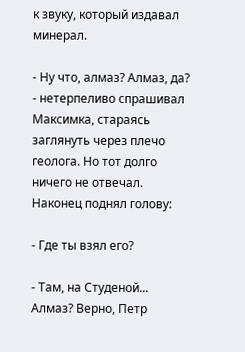к звуку, который издавал минерал.

- Ну что, алмаз? Алмаз, да? - нетерпеливо спрашивал Максимка, стараясь заглянуть через плечо геолога. Но тот долго ничего не отвечал. Наконец поднял голову:

- Где ты взял его?

- Там, на Студеной... Алмаз? Верно, Петр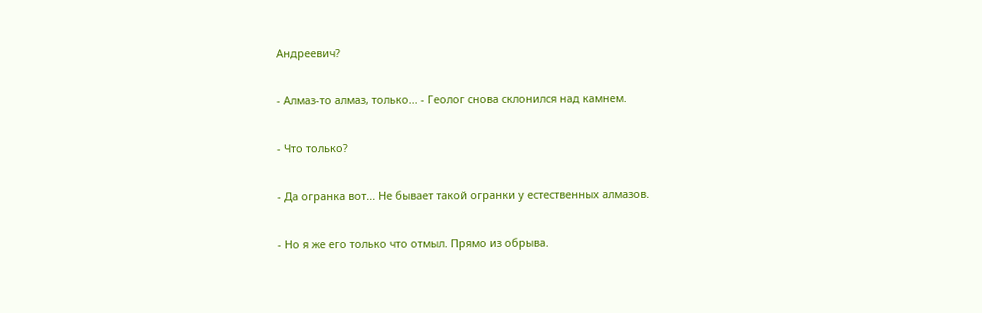Андреевич?

- Алмаз-то алмаз, только... - Геолог снова склонился над камнем.

- Что только?

- Да огранка вот... Не бывает такой огранки у естественных алмазов.

- Но я же его только что отмыл. Прямо из обрыва.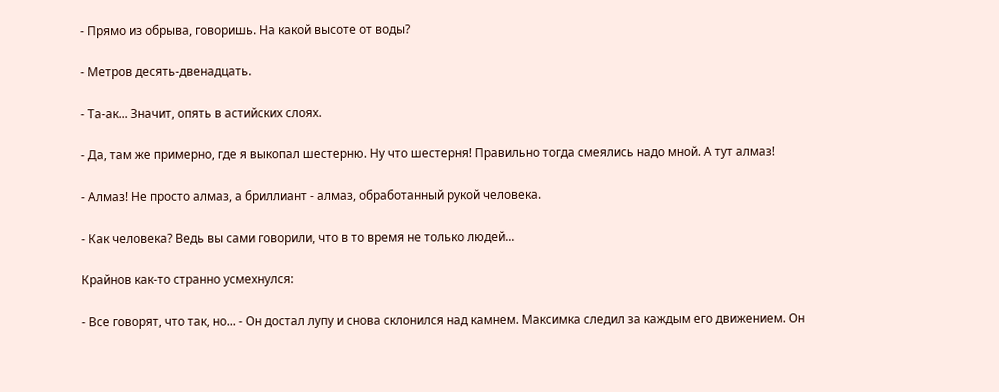- Прямо из обрыва, говоришь. На какой высоте от воды?

- Метров десять-двенадцать.

- Та-ак... Значит, опять в астийских слоях.

- Да, там же примерно, где я выкопал шестерню. Ну что шестерня! Правильно тогда смеялись надо мной. А тут алмаз!

- Алмаз! Не просто алмаз, а бриллиант - алмаз, обработанный рукой человека.

- Как человека? Ведь вы сами говорили, что в то время не только людей...

Крайнов как-то странно усмехнулся:

- Все говорят, что так, но... - Он достал лупу и снова склонился над камнем. Максимка следил за каждым его движением. Он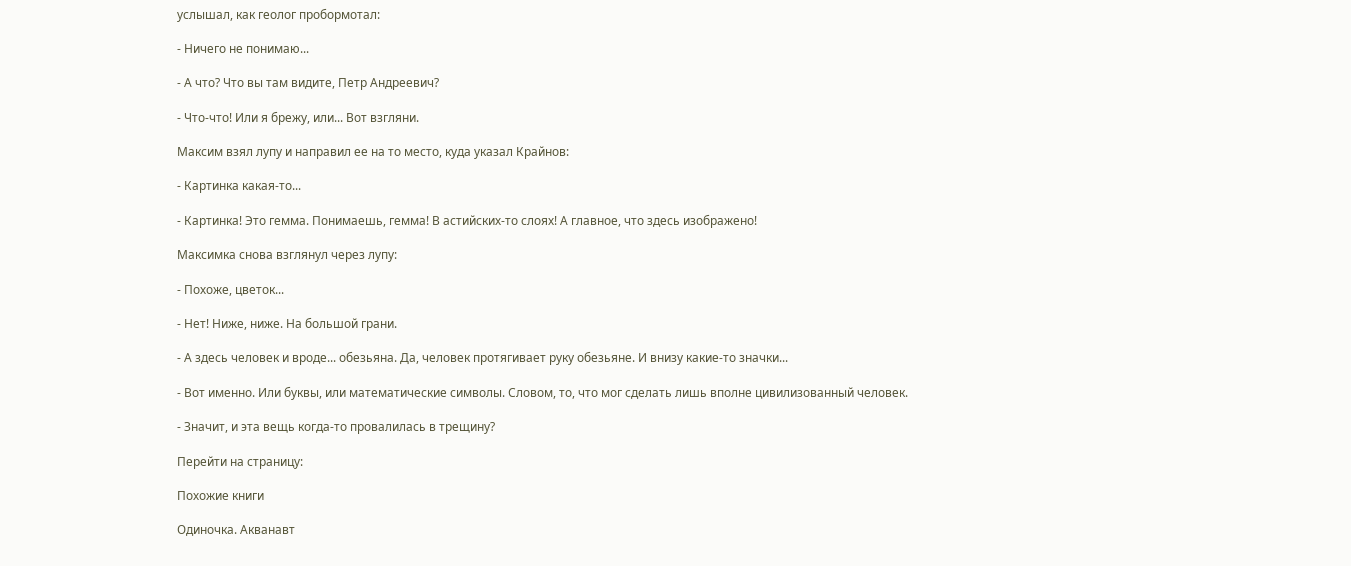услышал, как геолог пробормотал:

- Ничего не понимаю...

- А что? Что вы там видите, Петр Андреевич?

- Что-что! Или я брежу, или... Вот взгляни.

Максим взял лупу и направил ее на то место, куда указал Крайнов:

- Картинка какая-то...

- Картинка! Это гемма. Понимаешь, гемма! В астийских-то слоях! А главное, что здесь изображено!

Максимка снова взглянул через лупу:

- Похоже, цветок...

- Нет! Ниже, ниже. На большой грани.

- А здесь человек и вроде... обезьяна. Да, человек протягивает руку обезьяне. И внизу какие-то значки...

- Вот именно. Или буквы, или математические символы. Словом, то, что мог сделать лишь вполне цивилизованный человек.

- Значит, и эта вещь когда-то провалилась в трещину?

Перейти на страницу:

Похожие книги

Одиночка. Акванавт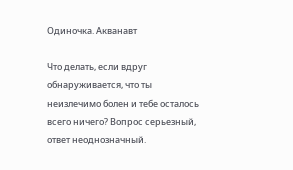Одиночка. Акванавт

Что делать, если вдруг обнаруживается, что ты неизлечимо болен и тебе осталось всего ничего? Вопрос серьезный, ответ неоднозначный.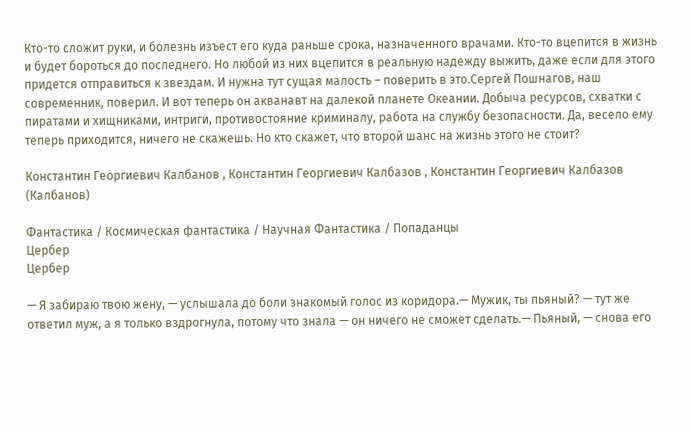Кто-то сложит руки, и болезнь изъест его куда раньше срока, назначенного врачами. Кто-то вцепится в жизнь и будет бороться до последнего. Но любой из них вцепится в реальную надежду выжить, даже если для этого придется отправиться к звездам. И нужна тут сущая малость – поверить в это.Сергей Пошнагов, наш современник, поверил. И вот теперь он акванавт на далекой планете Океании. Добыча ресурсов, схватки с пиратами и хищниками, интриги, противостояние криминалу, работа на службу безопасности. Да, весело ему теперь приходится, ничего не скажешь. Но кто скажет, что второй шанс на жизнь этого не стоит?

Константин Георгиевич Калбанов , Константин Георгиевич Калбазов , Константин Георгиевич Калбазов (Калбанов)

Фантастика / Космическая фантастика / Научная Фантастика / Попаданцы
Цербер
Цербер

— Я забираю твою жену, — услышала до боли знакомый голос из коридора.— Мужик, ты пьяный? — тут же ответил муж, а я только вздрогнула, потому что знала — он ничего не сможет сделать.— Пьяный, — снова его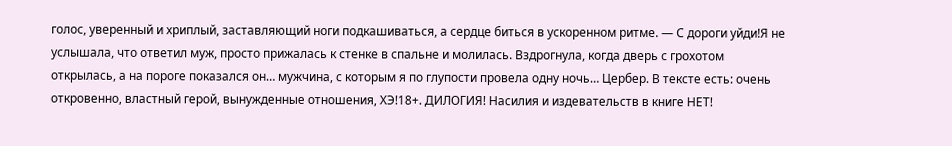голос, уверенный и хриплый, заставляющий ноги подкашиваться, а сердце биться в ускоренном ритме. — С дороги уйди!Я не услышала, что ответил муж, просто прижалась к стенке в спальне и молилась. Вздрогнула, когда дверь с грохотом открылась, а на пороге показался он… мужчина, с которым я по глупости провела одну ночь… Цербер. В тексте есть: очень откровенно, властный герой, вынужденные отношения, ХЭ!18+. ДИЛОГИЯ! Насилия и издевательств в книге НЕТ!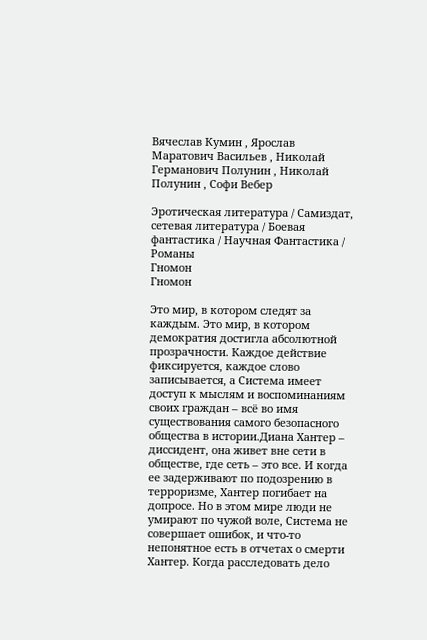Вячеслав Кумин , Ярослав Маратович Васильев , Николай Германович Полунин , Николай Полунин , Софи Вебер

Эротическая литература / Самиздат, сетевая литература / Боевая фантастика / Научная Фантастика / Романы
Гномон
Гномон

Это мир, в котором следят за каждым. Это мир, в котором демократия достигла абсолютной прозрачности. Каждое действие фиксируется, каждое слово записывается, а Система имеет доступ к мыслям и воспоминаниям своих граждан – всё во имя существования самого безопасного общества в истории.Диана Хантер – диссидент, она живет вне сети в обществе, где сеть – это все. И когда ее задерживают по подозрению в терроризме, Хантер погибает на допросе. Но в этом мире люди не умирают по чужой воле, Система не совершает ошибок, и что-то непонятное есть в отчетах о смерти Хантер. Когда расследовать дело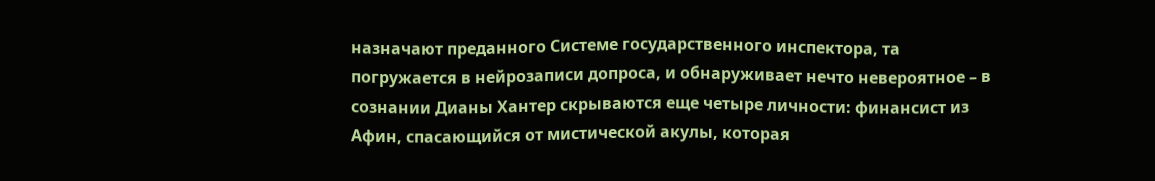назначают преданного Системе государственного инспектора, та погружается в нейрозаписи допроса, и обнаруживает нечто невероятное – в сознании Дианы Хантер скрываются еще четыре личности: финансист из Афин, спасающийся от мистической акулы, которая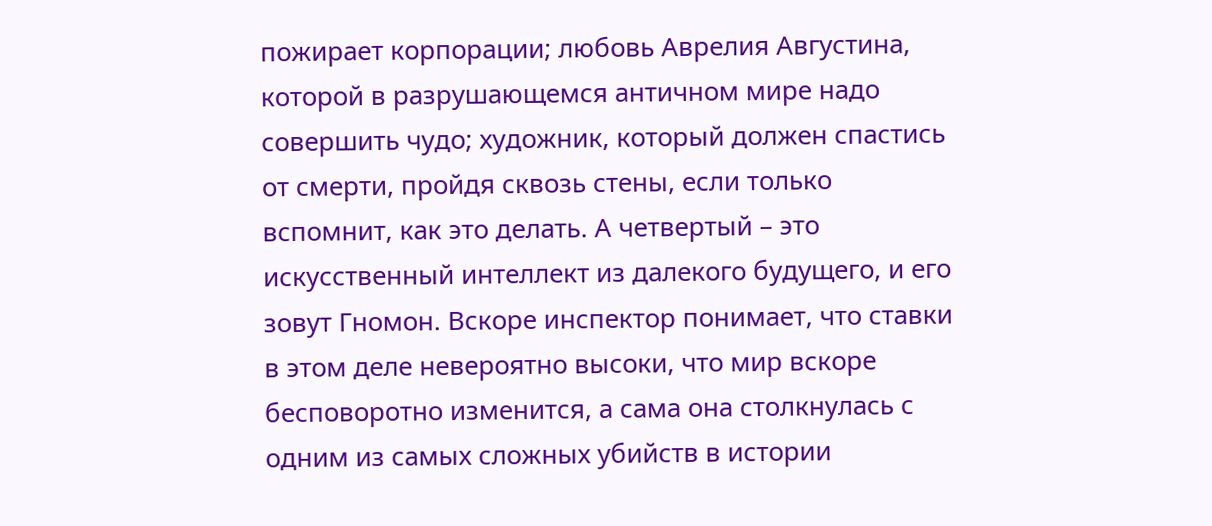пожирает корпорации; любовь Аврелия Августина, которой в разрушающемся античном мире надо совершить чудо; художник, который должен спастись от смерти, пройдя сквозь стены, если только вспомнит, как это делать. А четвертый – это искусственный интеллект из далекого будущего, и его зовут Гномон. Вскоре инспектор понимает, что ставки в этом деле невероятно высоки, что мир вскоре бесповоротно изменится, а сама она столкнулась с одним из самых сложных убийств в истории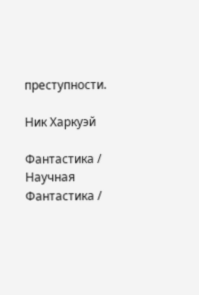преступности.

Ник Харкуэй

Фантастика / Научная Фантастика /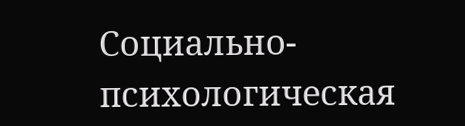Социально-психологическая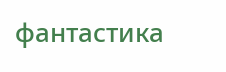фантастика